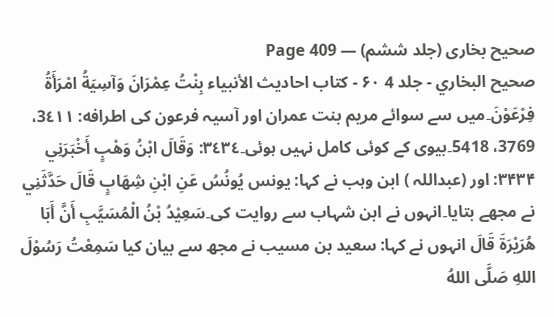صحیح بخاری (جلد ششم) — Page 409
صحيح البخاري - جلد 4 ۶۰ - کتاب احاديث الأنبياء بِنْتُ عِمْرَانَ وَآسِيَةُ امْرَأَةُ فِرْعَوْنَ۔میں سے سوائے مریم بنت عمران اور آسیہ فرعون کی اطرافه: 3٤١١، 3769، 5418۔بیوی کے کوئی کامل نہیں ہوئی۔٣٤٣٤: وَقَالَ ابْنُ وَهْبٍ أَخْبَرَنِي ۳۴۳۴: اور (عبداللہ ) ابن وہب نے کہا: یونس يُونُسُ عَنِ ابْنِ شِهَابٍ قَالَ حَدَّثَنِي نے مجھے بتایا۔انہوں نے ابن شہاب سے روایت کی۔سَعِيْدُ بْنُ الْمُسَيَّبِ أَنَّ أَبَا هُرَيْرَةَ قَالَ انہوں نے کہا: سعید بن مسیب نے مجھ سے بیان کیا سَمِعْتُ رَسُوْلَ اللهِ صَلَّى اللهُ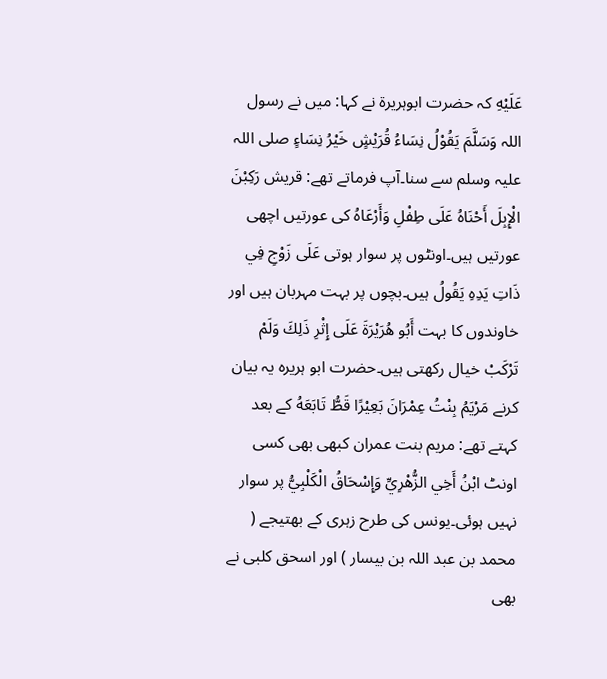عَلَيْهِ کہ حضرت ابوہریرۃ نے کہا: میں نے رسول اللہ وَسَلَّمَ يَقُوْلُ نِسَاءُ قُرَيْشٍ خَيْرُ نِسَاءٍ صلى اللہ علیہ وسلم سے سنا۔آپ فرماتے تھے: قریش رَكِبْنَ الْإِبِلَ أَحْنَاهُ عَلَى طِفْلِ وَأَرْعَاهُ کی عورتیں اچھی عورتیں ہیں۔اونٹوں پر سوار ہوتی عَلَى زَوْجِ فِي ذَاتِ يَدِهِ يَقُولُ ہیں۔بچوں پر بہت مہربان ہیں اور خاوندوں کا بہت أَبُو هُرَيْرَةَ عَلَى إِثْرِ ذَلِكَ وَلَمْ تَرْكَبْ خیال رکھتی ہیں۔حضرت ابو ہریرہ یہ بیان کرنے مَرْيَمُ بِنْتُ عِمْرَانَ بَعِيْرًا قَطُّ تَابَعَهُ کے بعد کہتے تھے: مریم بنت عمران کبھی بھی کسی اونٹ ابْنُ أَخِي الزُّهْرِيِّ وَإِسْحَاقُ الْكَلْبِيُّ پر سوار نہیں ہوئی۔یونس کی طرح زہری کے بھتیجے ( محمد بن عبد اللہ بن بیسار ) اور اسحق کلبی نے بھی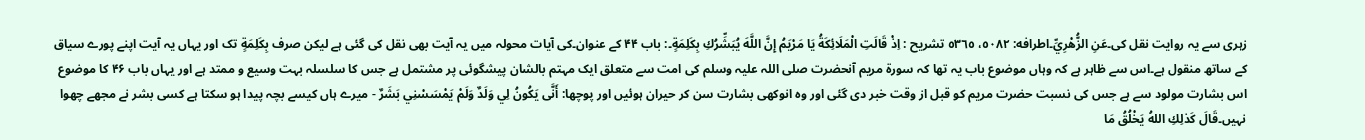زہری سے یہ روایت نقل کی۔عَنِ الزُّهْرِيِّ۔اطرافه: ٥٠٨٢، ٥٣٦٥ تشریح : اِذْ قَالَتِ الْمَلَائِكَةُ يَا مَرْيَمُ إِنَّ اللَّهَ يُبَشِّرُكِ بِكَلِمَةٍ۔: باب ۴۴ کے عنوان۔کی آیات محولہ میں یہ آیت بھی نقل کی گئی ہے لیکن صرف بِكَلِمَةٍ تک اور یہاں یہ آیت اپنے پورے سیاق کے ساتھ منقول ہے۔اس سے ظاہر ہے کہ وہاں موضوع باب یہ تھا کہ سورۃ مریم آنحضرت صلی اللہ علیہ وسلم کی امت سے متعلق ایک مہتم بالشان پیشگوئی پر مشتمل ہے جس کا سلسلہ بہت وسیع و ممتد ہے اور یہاں باب ۴۶ کا موضوع اس بشارت مولود سے ہے جس کی نسبت حضرت مریم کو قبل از وقت خبر دی گئی اور وہ انوکھی بشارت سن کر حیران ہوئیں اور پوچھا: أَنَّى يَكُونُ لِي وَلَدٌ وَلَمْ يَمْسَسْنِي بَشَرٌ - میرے ہاں کیسے بچہ پیدا ہو سکتا ہے کسی بشر نے مجھے چھوا نہیں۔قَالَ كَذلِكِ اللهُ يَخْلُقُ مَا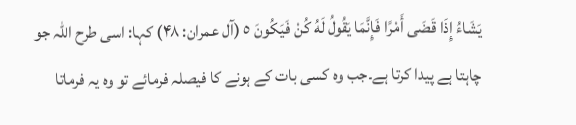يَشَاءُ إِذَا قَضَى أَمْرًا فَإِنَّمَا يَقُولُ لَهُ كُنْ فَيَكُونَ ٥ (آل عمران: ۴۸) کہا: اسی طرح اللہ جو چاہتا ہے پیدا کرتا ہے۔جب وہ کسی بات کے ہونے کا فیصلہ فرمائے تو وہ یہ فرماتا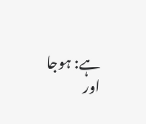ہے: ہوجا اور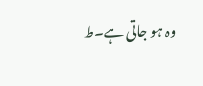وہ ہو جاتی ہے۔ط